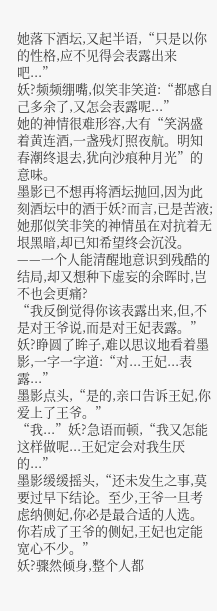她落下酒坛,又起半语,“只是以你的性格,应不见得会表露出来吧...”
妖?频频绷嘴,似笑非笑道:“都感自己多余了,又怎会表露呢...”
她的神情很难形容,大有“笑涡盛着黄连酒,一盏残灯照夜航。明知春潮终退去,犹向沙痕种月光”的意味。
墨影已不想再将酒坛抛回,因为此刻酒坛中的酒于妖?而言,已是苦液;她那似笑非笑的神情虽在对抗着无垠黑暗,却已知希望终会沉没。
——一个人能清醒地意识到残酷的结局,却又想种下虚妄的余晖时,岂不也会更痛?
“我反倒觉得你该表露出来,但,不是对王爷说,而是对王妃表露。”
妖?睁圆了眸子,难以思议地看着墨影,一字一字道:“对...王妃...表露...”
墨影点头,“是的,亲口告诉王妃,你爱上了王爷。”
“我...”妖?急语而顿,“我又怎能这样做呢...王妃定会对我生厌的...”
墨影缓缓摇头,“还未发生之事,莫要过早下结论。至少,王爷一旦考虑纳侧妃,你必是最合适的人选。你若成了王爷的侧妃,王妃也定能宽心不少。”
妖?骤然倾身,整个人都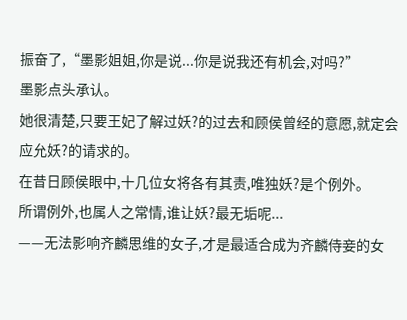振奋了,“墨影姐姐,你是说...你是说我还有机会,对吗?”
墨影点头承认。
她很清楚,只要王妃了解过妖?的过去和顾侯曾经的意愿,就定会应允妖?的请求的。
在昔日顾侯眼中,十几位女将各有其责,唯独妖?是个例外。
所谓例外,也属人之常情,谁让妖?最无垢呢...
——无法影响齐麟思维的女子,才是最适合成为齐麟侍妾的女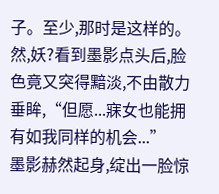子。至少,那时是这样的。
然,妖?看到墨影点头后,脸色竟又突得黯淡,不由散力垂眸,“但愿...寐女也能拥有如我同样的机会...”
墨影赫然起身,绽出一脸惊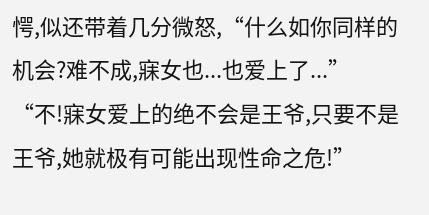愕,似还带着几分微怒,“什么如你同样的机会?难不成,寐女也...也爱上了...”
“不!寐女爱上的绝不会是王爷,只要不是王爷,她就极有可能出现性命之危!”